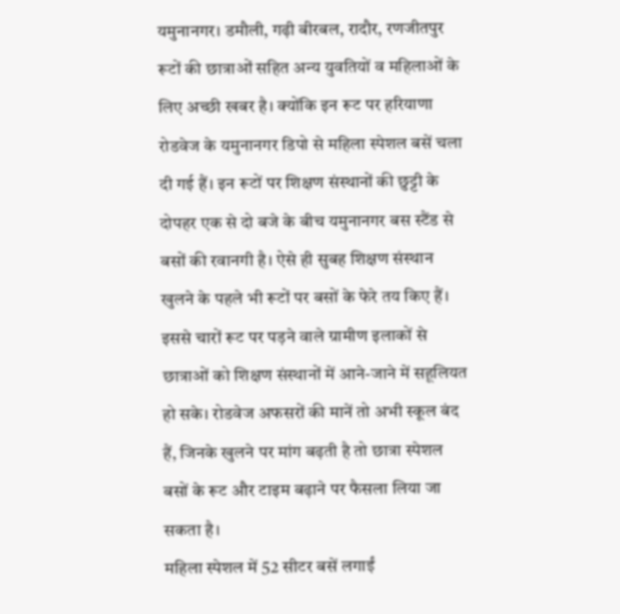यमुनानगर। डमौली, गढ़ी बीरबल, रादौर, रणजीतपुर रूटों की छात्राओं सहित अन्य युवतियों व महिलाओं के लिए अच्छी खबर है। क्योंकि इन रूट पर हरियाणा रोडवेज के यमुनानगर डिपो से महिला स्पेशल बसें चला दी गई हैं। इन रूटों पर शिक्षण संस्थानों की छुट्टी के दोपहर एक से दो बजे के बीच यमुनानगर बस स्टैंड से बसों की रवानगी है। ऐसे ही सुबह शिक्षण संस्थान खुलने के पहले भी रूटों पर बसों के फेरे तय किए हैं। इससे चारों रूट पर पड़ने वाले ग्रामीण इलाकों से छात्राओं को शिक्षण संस्थानों में आने-जाने में सहूलियत हो सके। रोडवेज अफसरों की मानें तो अभी स्कूल बंद हैं, जिनके खुलने पर मांग बढ़ती है तो छात्रा स्पेशल बसों के रूट और टाइम बढ़ाने पर फैसला लिया जा सकता है।
महिला स्पेशल में 52 सीटर बसें लगाईं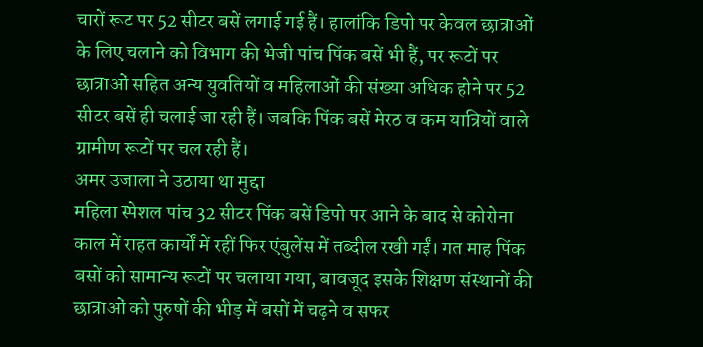चारों रूट पर 52 सीटर बसें लगाई गई हैं। हालांकि डिपो पर केवल छात्राओं के लिए चलाने को विभाग की भेजी पांच पिंक बसें भी हैं, पर रूटों पर छात्राओं सहित अन्य युवतियों व महिलाओं की संख्या अधिक होने पर 52 सीटर बसें ही चलाई जा रही हैं। जबकि पिंक बसें मेरठ व कम यात्रियों वाले ग्रामीण रूटों पर चल रही हैं।
अमर उजाला ने उठाया था मुद्दा
महिला स्पेशल पांच 32 सीटर पिंक बसें डिपो पर आने के बाद से कोरोना काल में राहत कार्यों में रहीं फिर एंबुलेंस में तब्दील रखी गईं। गत माह पिंक बसों को सामान्य रूटों पर चलाया गया, बावजूद इसके शिक्षण संस्थानों की छात्राओं को पुरुषों की भीड़ में बसों में चढ़ने व सफर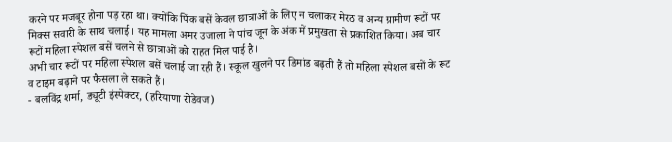करने पर मजबूर होना पड़ रहा था। क्योंकि पिंक बसें केवल छात्राओं के लिए न चलाकर मेरठ व अन्य ग्रामीण रूटों पर मिक्स सवारी के साथ चलाई। यह मामला अमर उजाला ने पांच जून के अंक में प्रमुखता से प्रकाशित किया। अब चार रूटों महिला स्पेशल बसें चलने से छात्राओं को राहत मिल पाई है।
अभी चार रूटों पर महिला स्पेशल बसें चलाई जा रही हैं। स्कूल खुलने पर डिमांड बढ़ती हैं तो महिला स्पेशल बसों के रूट व टाइम बढ़ाने पर फैसला ले सकते हैं।
- बलविंद्र शर्मा, ड्यूटी इंस्पेक्टर, (हरियाणा रोडेवज)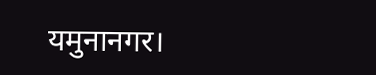यमुनानगर।